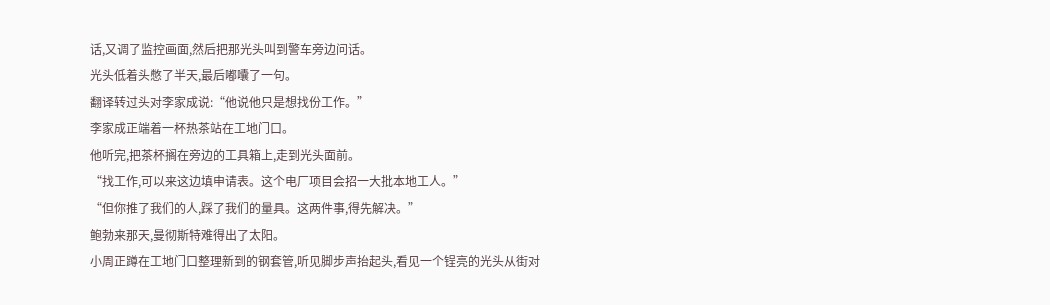话,又调了监控画面,然后把那光头叫到警车旁边问话。
光头低着头憋了半天,最后嘟囔了一句。
翻译转过头对李家成说:“他说他只是想找份工作。”
李家成正端着一杯热茶站在工地门口。
他听完,把茶杯搁在旁边的工具箱上,走到光头面前。
“找工作,可以来这边填申请表。这个电厂项目会招一大批本地工人。”
“但你推了我们的人,踩了我们的量具。这两件事,得先解决。”
鲍勃来那天,曼彻斯特难得出了太阳。
小周正蹲在工地门口整理新到的钢套管,听见脚步声抬起头,看见一个锃亮的光头从街对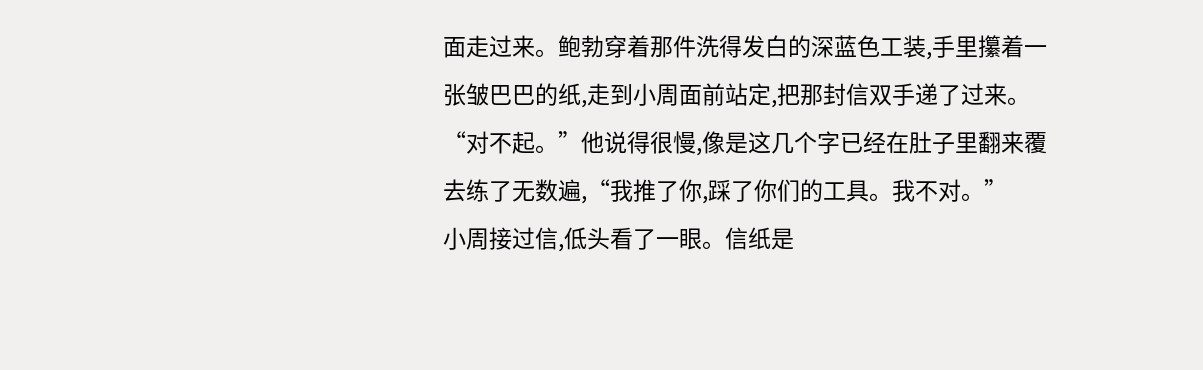面走过来。鲍勃穿着那件洗得发白的深蓝色工装,手里攥着一张皱巴巴的纸,走到小周面前站定,把那封信双手递了过来。
“对不起。”他说得很慢,像是这几个字已经在肚子里翻来覆去练了无数遍,“我推了你,踩了你们的工具。我不对。”
小周接过信,低头看了一眼。信纸是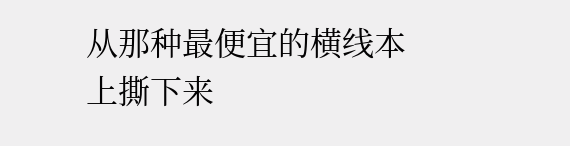从那种最便宜的横线本上撕下来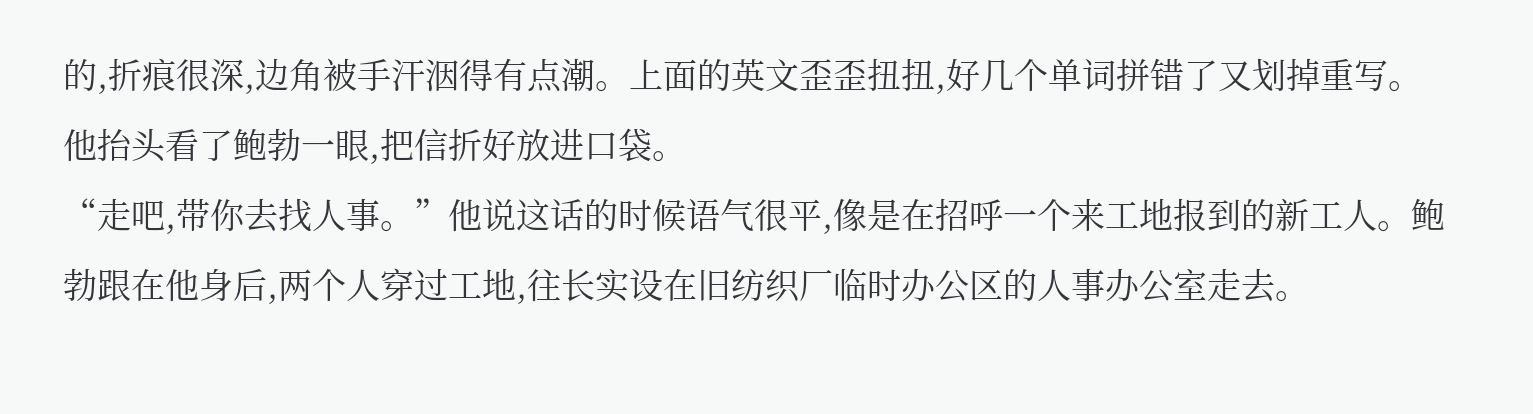的,折痕很深,边角被手汗洇得有点潮。上面的英文歪歪扭扭,好几个单词拼错了又划掉重写。他抬头看了鲍勃一眼,把信折好放进口袋。
“走吧,带你去找人事。”他说这话的时候语气很平,像是在招呼一个来工地报到的新工人。鲍勃跟在他身后,两个人穿过工地,往长实设在旧纺织厂临时办公区的人事办公室走去。